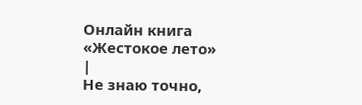Онлайн книга «Жестокое лето»
|
Не знаю точно,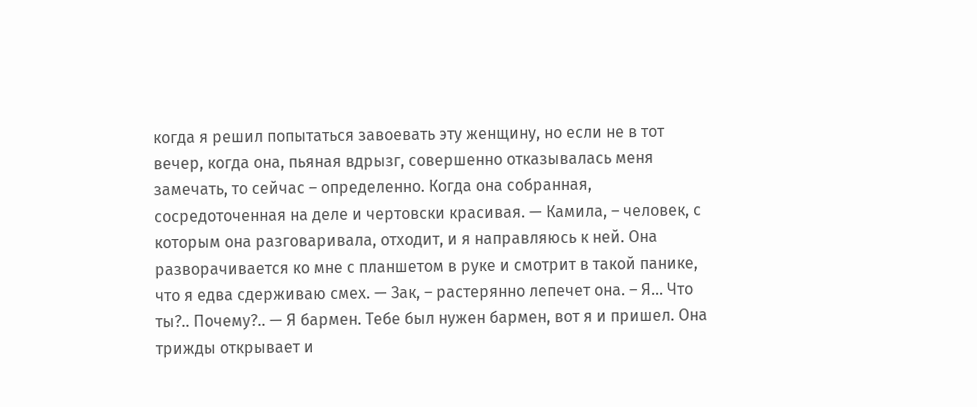когда я решил попытаться завоевать эту женщину, но если не в тот вечер, когда она, пьяная вдрызг, совершенно отказывалась меня замечать, то сейчас – определенно. Когда она собранная, сосредоточенная на деле и чертовски красивая. — Камила, – человек, с которым она разговаривала, отходит, и я направляюсь к ней. Она разворачивается ко мне с планшетом в руке и смотрит в такой панике, что я едва сдерживаю смех. — Зак, – растерянно лепечет она. – Я… Что ты?.. Почему?.. — Я бармен. Тебе был нужен бармен, вот я и пришел. Она трижды открывает и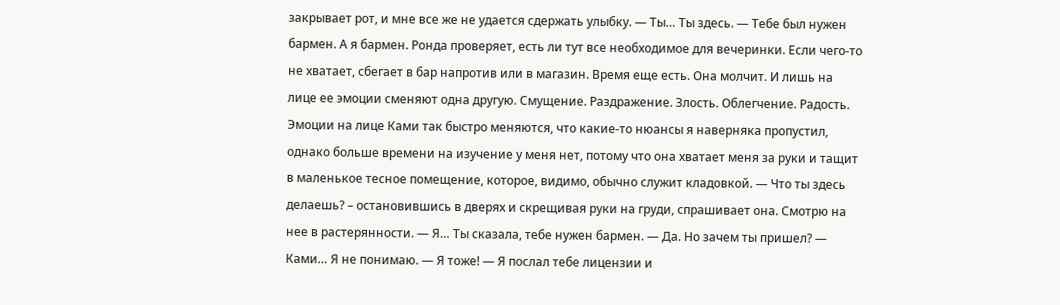закрывает рот, и мне все же не удается сдержать улыбку. — Ты… Ты здесь. — Тебе был нужен бармен. А я бармен. Ронда проверяет, есть ли тут все необходимое для вечеринки. Если чего-то не хватает, сбегает в бар напротив или в магазин. Время еще есть. Она молчит. И лишь на лице ее эмоции сменяют одна другую. Смущение. Раздражение. Злость. Облегчение. Радость. Эмоции на лице Ками так быстро меняются, что какие-то нюансы я наверняка пропустил, однако больше времени на изучение у меня нет, потому что она хватает меня за руки и тащит в маленькое тесное помещение, которое, видимо, обычно служит кладовкой. — Что ты здесь делаешь? – остановившись в дверях и скрещивая руки на груди, спрашивает она. Смотрю на нее в растерянности. — Я… Ты сказала, тебе нужен бармен. — Да. Но зачем ты пришел? — Ками… Я не понимаю. — Я тоже! — Я послал тебе лицензии и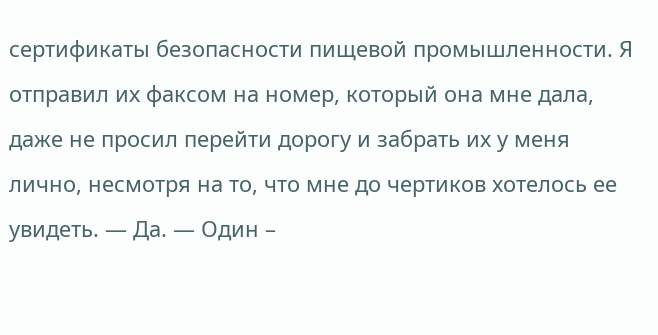сертификаты безопасности пищевой промышленности. Я отправил их факсом на номер, который она мне дала, даже не просил перейти дорогу и забрать их у меня лично, несмотря на то, что мне до чертиков хотелось ее увидеть. — Да. — Один –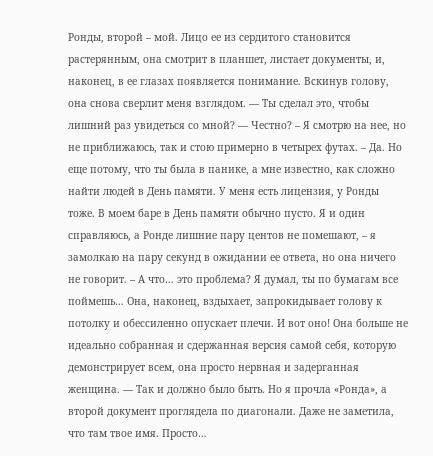Ронды, второй – мой. Лицо ее из сердитого становится растерянным, она смотрит в планшет, листает документы, и, наконец, в ее глазах появляется понимание. Вскинув голову, она снова сверлит меня взглядом. — Ты сделал это, чтобы лишний раз увидеться со мной? — Честно? – Я смотрю на нее, но не приближаюсь, так и стою примерно в четырех футах. – Да. Но еще потому, что ты была в панике, а мне известно, как сложно найти людей в День памяти. У меня есть лицензия, у Ронды тоже. В моем баре в День памяти обычно пусто. Я и один справляюсь, а Ронде лишние пару центов не помешают, – я замолкаю на пару секунд в ожидании ее ответа, но она ничего не говорит. – А что… это проблема? Я думал, ты по бумагам все поймешь… Она, наконец, вздыхает, запрокидывает голову к потолку и обессиленно опускает плечи. И вот оно! Она больше не идеально собранная и сдержанная версия самой себя, которую демонстрирует всем, она просто нервная и задерганная женщина. — Так и должно было быть. Но я прочла «Ронда», а второй документ проглядела по диагонали. Даже не заметила, что там твое имя. Просто…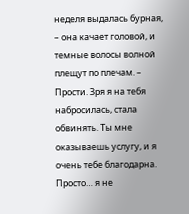неделя выдалась бурная, – она качает головой, и темные волосы волной плещут по плечам. – Прости. Зря я на тебя набросилась, стала обвинять. Ты мне оказываешь услугу, и я очень тебе благодарна. Просто… я не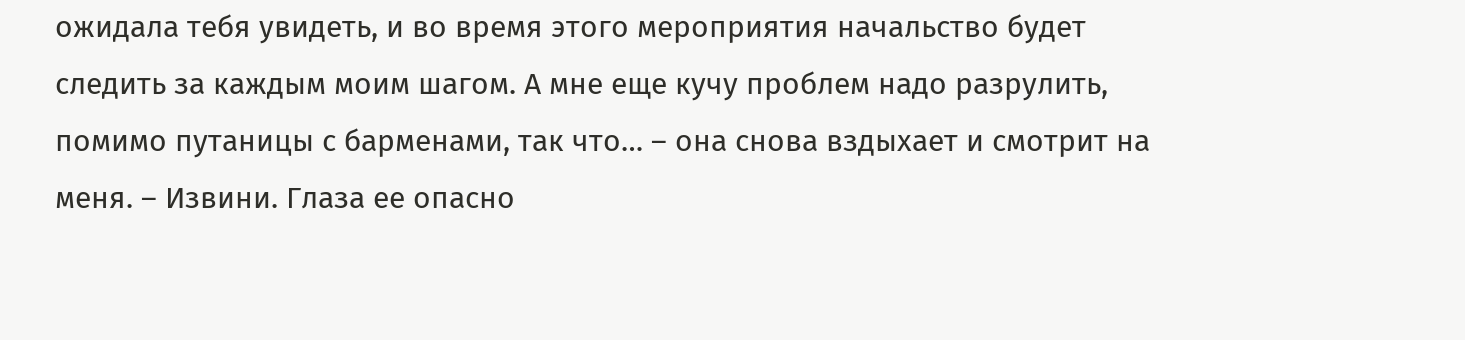ожидала тебя увидеть, и во время этого мероприятия начальство будет следить за каждым моим шагом. А мне еще кучу проблем надо разрулить, помимо путаницы с барменами, так что… – она снова вздыхает и смотрит на меня. – Извини. Глаза ее опасно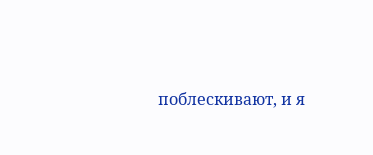поблескивают, и я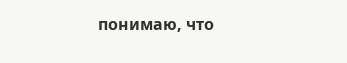понимаю, что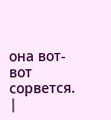она вот-вот сорвется. |